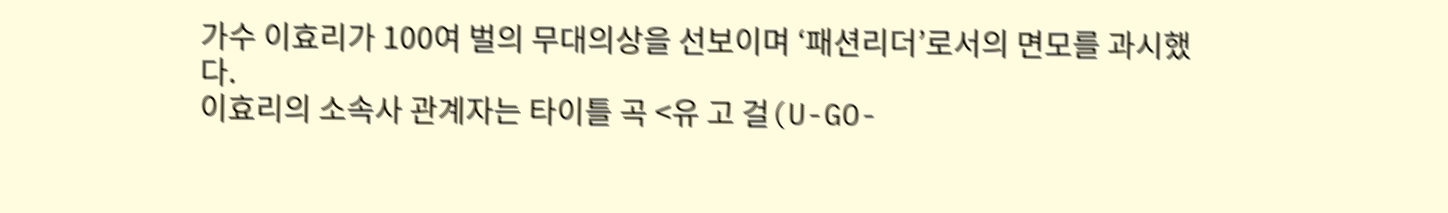가수 이효리가 100여 벌의 무대의상을 선보이며 ‘패션리더’로서의 면모를 과시했다.
이효리의 소속사 관계자는 타이틀 곡 <유 고 걸(U-GO-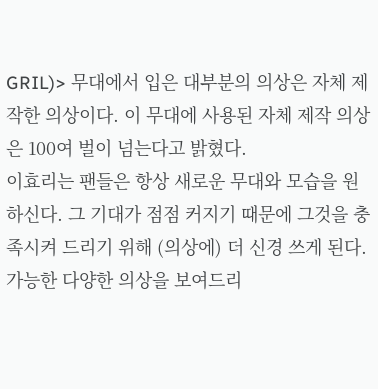GRIL)> 무대에서 입은 대부분의 의상은 자체 제작한 의상이다. 이 무대에 사용된 자체 제작 의상은 100여 벌이 넘는다고 밝혔다.
이효리는 팬들은 항상 새로운 무대와 모습을 원하신다. 그 기대가 점점 커지기 때문에 그것을 충족시켜 드리기 위해 (의상에) 더 신경 쓰게 된다. 가능한 다양한 의상을 보여드리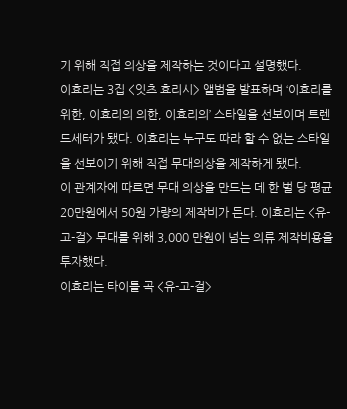기 위해 직접 의상을 제작하는 것이다고 설명했다.
이효리는 3집 <잇츠 효리시> 앨범을 발표하며 ‘이효리를 위한, 이효리의 의한, 이효리의’ 스타일을 선보이며 트렌드세터가 됐다. 이효리는 누구도 따라 할 수 없는 스타일을 선보이기 위해 직접 무대의상을 제작하게 됐다.
이 관계자에 따르면 무대 의상을 만드는 데 한 벌 당 평균 20만원에서 50원 가량의 제작비가 든다. 이효리는 <유-고-걸> 무대를 위해 3,000 만원이 넘는 의류 제작비용을 투자했다.
이효리는 타이틀 곡 <유-고-걸>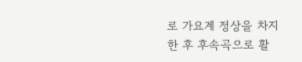로 가요계 정상을 차지한 후 후속곡으로 활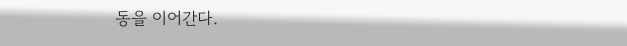동을 이어간다.